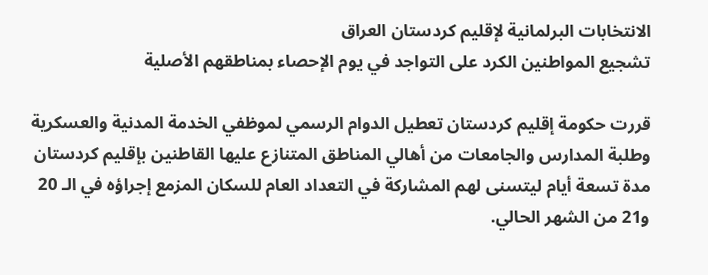الانتخابات البرلمانية لإقليم كردستان العراق
تشجيع المواطنين الكرد على التواجد في يوم الإحصاء بمناطقهم الأصلية

قررت حكومة إقليم كردستان تعطيل الدوام الرسمي لموظفي الخدمة المدنية والعسكرية وطلبة المدارس والجامعات من أهالي المناطق المتنازع عليها القاطنين بإقليم كردستان مدة تسعة أيام ليتسنى لهم المشاركة في التعداد العام للسكان المزمع إجراؤه في الـ 20 و21 من الشهر الحالي.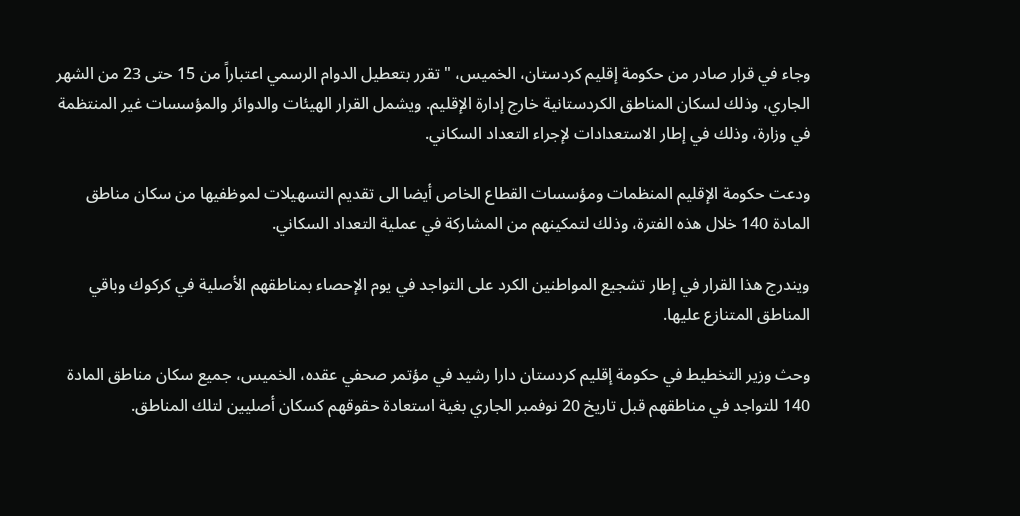وجاء في قرار صادر من حكومة إقليم كردستان، الخميس، "تقرر بتعطيل الدوام الرسمي اعتباراً من 15 حتى 23 من الشهر الجاري، وذلك لسكان المناطق الكردستانية خارج إدارة الإقليم. ويشمل القرار الهيئات والدوائر والمؤسسات غير المنتظمة في وزارة، وذلك في إطار الاستعدادات لإجراء التعداد السكاني.

ودعت حكومة الإقليم المنظمات ومؤسسات القطاع الخاص أيضا الى تقديم التسهيلات لموظفيها من سكان مناطق المادة 140 خلال هذه الفترة، وذلك لتمكينهم من المشاركة في عملية التعداد السكاني.

ويندرج هذا القرار في إطار تشجيع المواطنين الكرد على التواجد في يوم الإحصاء بمناطقهم الأصلية في كركوك وباقي المناطق المتنازع عليها.

وحث وزير التخطيط في حكومة إقليم كردستان دارا رشيد في مؤتمر صحفي عقده، الخميس، جميع سكان مناطق المادة 140 للتواجد في مناطقهم قبل تاريخ 20 نوفمبر الجاري بغية استعادة حقوقهم كسكان أصليين لتلك المناطق.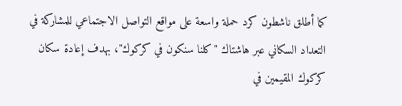كما أطلق ناشطون كرد حملة واسعة على مواقع التواصل الاجتماعي للمشاركة في التعداد السكاني عبر هاشتاك "كلنا سنكون في كركوك"، بهدف إعادة سكان كركوك المقيمين في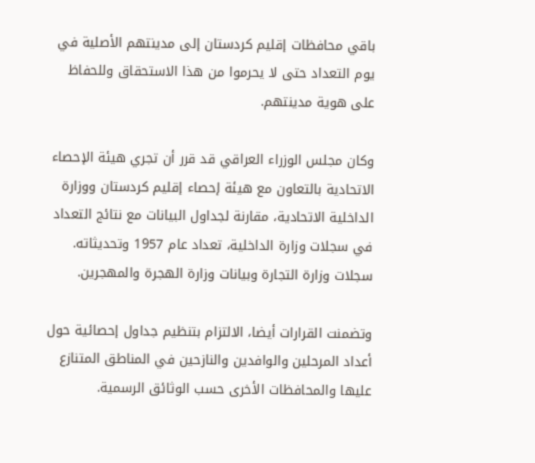باقي محافظات إقليم كردستان إلى مدينتهم الأصلية في يوم التعداد حتى لا يحرموا من هذا الاستحقاق وللحفاظ على هوية مدينتهم.

وكان مجلس الوزراء العراقي قد قرر أن تجري هيئة الإحصاء الاتحادية بالتعاون مع هيئة إحصاء إقليم كردستان ووزارة الداخلية الاتحادية، مقارنة لجداول البيانات مع نتائج التعداد في سجلات وزارة الداخلية، تعداد عام 1957 وتحديثاته. سجلات وزارة التجارة وبيانات وزارة الهجرة والمهجرين.

وتضمنت القرارات أيضا، الالتزام بتنظيم جداول إحصائية حول أعداد المرحلين والوافدين والنازحين في المناطق المتنازع عليها والمحافظات الأخرى حسب الوثائق الرسمية.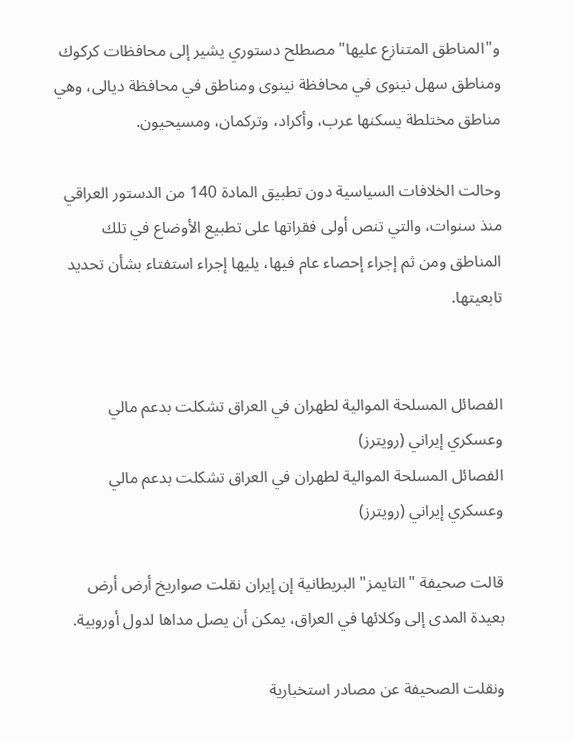و"المناطق المتنازع عليها" مصطلح دستوري يشير إلى محافظات كركوك ومناطق سهل نينوى في محافظة نينوى ومناطق في محافظة ديالى، وهي مناطق مختلطة يسكنها عرب، وأكراد، وتركمان، ومسيحيون.

وحالت الخلافات السياسية دون تطبيق المادة 140 من الدستور العراقي منذ سنوات، والتي تنص أولى فقراتها على تطبيع الأوضاع في تلك المناطق ومن ثم إجراء إحصاء عام فيها، يليها إجراء استفتاء بشأن تحديد تابعيتها.


الفصائل المسلحة الموالية لطهران في العراق تشكلت بدعم مالي وعسكري إيراني (رويترز)
الفصائل المسلحة الموالية لطهران في العراق تشكلت بدعم مالي وعسكري إيراني (رويترز)

قالت صحيفة "التايمز" البريطانية إن إيران نقلت صواريخ أرض أرض بعيدة المدى إلى وكلائها في العراق، يمكن أن يصل مداها لدول أوروبية.

ونقلت الصحيفة عن مصادر استخبارية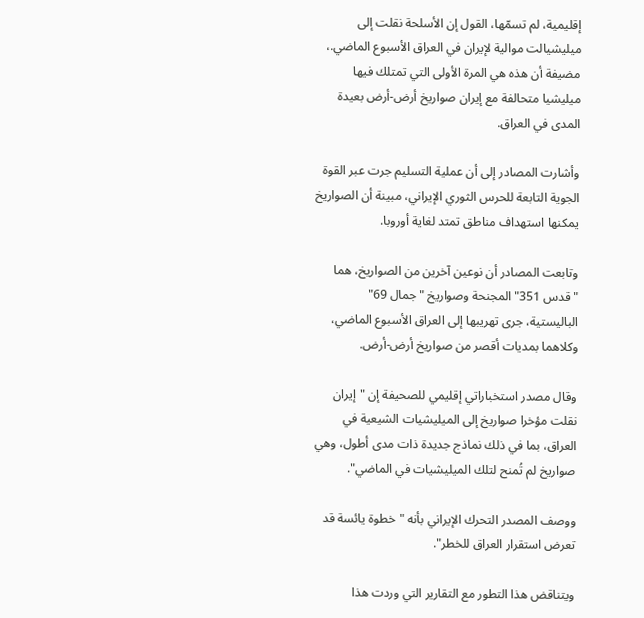إقليمية، لم تسمّها، القول إن الأسلحة نقلت إلى ميليشيالت موالية لإيران في العراق الأسبوع الماضي.، مضيفة أن هذه هي المرة الأولى التي تمتلك فيها ميليشيا متحالفة مع إيران صواريخ أرض-أرض بعيدة المدى في العراق.

وأشارت المصادر إلى أن عملية التسليم جرت عبر القوة الجوية التابعة للحرس الثوري الإيراني، مبينة أن الصواريخ يمكنها استهداف مناطق تمتد لغاية أوروبا.

وتابعت المصادر أن نوعين آخرين من الصواريخ، هما "قدس 351" المجنحة وصواريخ "جمال 69" الباليستية، جرى تهريبها إلى العراق الأسبوع الماضي، وكلاهما بمديات أقصر من صواريخ أرض-أرض.

وقال مصدر استخباراتي إقليمي للصحيفة إن "إيران نقلت مؤخرا صواريخ إلى الميليشيات الشيعية في العراق، بما في ذلك نماذج جديدة ذات مدى أطول، وهي صواريخ لم تُمنح لتلك الميليشيات في الماضي".

ووصف المصدر التحرك الإيراني بأنه "خطوة يائسة قد تعرض استقرار العراق للخطر".

ويتناقض هذا التطور مع التقارير التي وردت هذا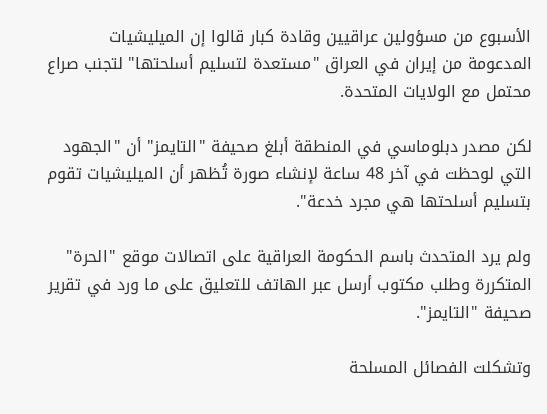الأسبوع من مسؤولين عراقيين وقادة كبار قالوا إن الميليشيات المدعومة من إيران في العراق "مستعدة لتسليم أسلحتها" لتجنب صراع محتمل مع الولايات المتحدة.

لكن مصدر دبلوماسي في المنطقة أبلغ صحيفة "التايمز" أن "الجهود التي لوحظت في آخر 48 ساعة لإنشاء صورة تُظهر أن الميليشيات تقوم بتسليم أسلحتها هي مجرد خدعة".

ولم يرد المتحدث باسم الحكومة العراقية على اتصالات موقع "الحرة" المتكررة وطلب مكتوب أرسل عبر الهاتف للتعليق على ما ورد في تقرير صحيفة "التايمز".

وتشكلت الفصائل المسلحة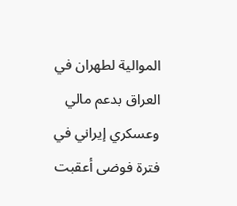الموالية لطهران في العراق بدعم مالي وعسكري إيراني في فترة فوضى أعقبت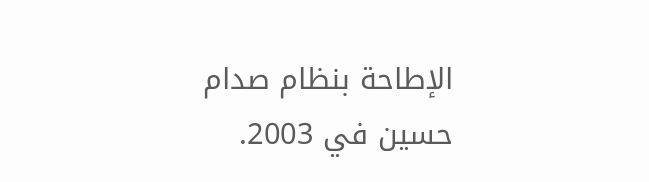الإطاحة بنظام صدام حسين في 2003.